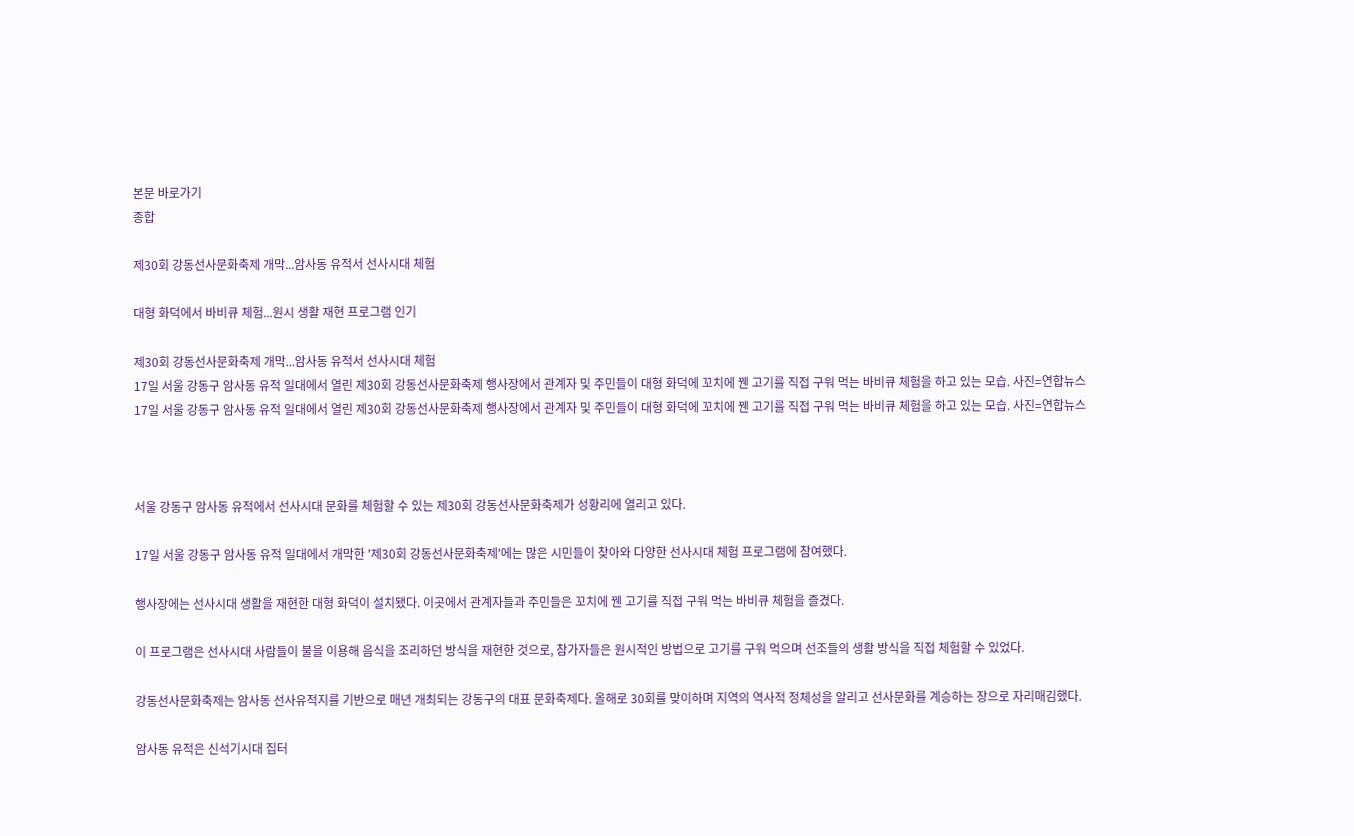본문 바로가기
종합

제30회 강동선사문화축제 개막...암사동 유적서 선사시대 체험

대형 화덕에서 바비큐 체험...원시 생활 재현 프로그램 인기

제30회 강동선사문화축제 개막...암사동 유적서 선사시대 체험
17일 서울 강동구 암사동 유적 일대에서 열린 제30회 강동선사문화축제 행사장에서 관계자 및 주민들이 대형 화덕에 꼬치에 꿴 고기를 직접 구워 먹는 바비큐 체험을 하고 있는 모습. 사진=연합뉴스
17일 서울 강동구 암사동 유적 일대에서 열린 제30회 강동선사문화축제 행사장에서 관계자 및 주민들이 대형 화덕에 꼬치에 꿴 고기를 직접 구워 먹는 바비큐 체험을 하고 있는 모습. 사진=연합뉴스



서울 강동구 암사동 유적에서 선사시대 문화를 체험할 수 있는 제30회 강동선사문화축제가 성황리에 열리고 있다.

17일 서울 강동구 암사동 유적 일대에서 개막한 '제30회 강동선사문화축제'에는 많은 시민들이 찾아와 다양한 선사시대 체험 프로그램에 참여했다.

행사장에는 선사시대 생활을 재현한 대형 화덕이 설치됐다. 이곳에서 관계자들과 주민들은 꼬치에 꿴 고기를 직접 구워 먹는 바비큐 체험을 즐겼다.

이 프로그램은 선사시대 사람들이 불을 이용해 음식을 조리하던 방식을 재현한 것으로, 참가자들은 원시적인 방법으로 고기를 구워 먹으며 선조들의 생활 방식을 직접 체험할 수 있었다.

강동선사문화축제는 암사동 선사유적지를 기반으로 매년 개최되는 강동구의 대표 문화축제다. 올해로 30회를 맞이하며 지역의 역사적 정체성을 알리고 선사문화를 계승하는 장으로 자리매김했다.

암사동 유적은 신석기시대 집터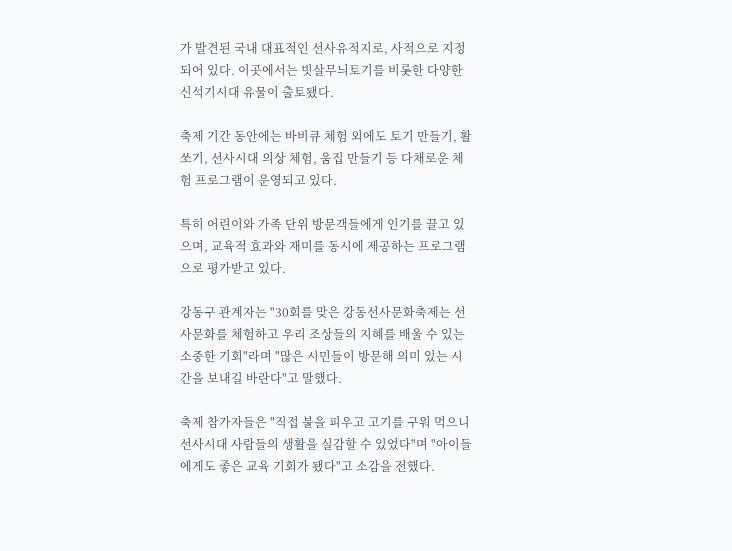가 발견된 국내 대표적인 선사유적지로, 사적으로 지정되어 있다. 이곳에서는 빗살무늬토기를 비롯한 다양한 신석기시대 유물이 출토됐다.

축제 기간 동안에는 바비큐 체험 외에도 토기 만들기, 활쏘기, 선사시대 의상 체험, 움집 만들기 등 다채로운 체험 프로그램이 운영되고 있다.

특히 어린이와 가족 단위 방문객들에게 인기를 끌고 있으며, 교육적 효과와 재미를 동시에 제공하는 프로그램으로 평가받고 있다.

강동구 관계자는 "30회를 맞은 강동선사문화축제는 선사문화를 체험하고 우리 조상들의 지혜를 배울 수 있는 소중한 기회"라며 "많은 시민들이 방문해 의미 있는 시간을 보내길 바란다"고 말했다.

축제 참가자들은 "직접 불을 피우고 고기를 구워 먹으니 선사시대 사람들의 생활을 실감할 수 있었다"며 "아이들에게도 좋은 교육 기회가 됐다"고 소감을 전했다.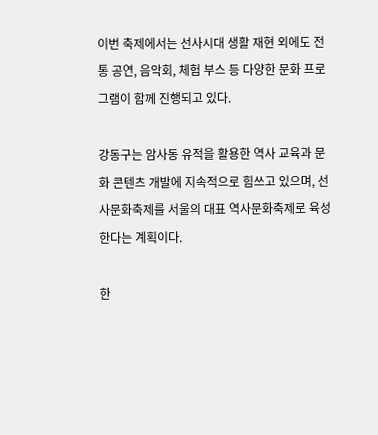이번 축제에서는 선사시대 생활 재현 외에도 전통 공연, 음악회, 체험 부스 등 다양한 문화 프로그램이 함께 진행되고 있다.

강동구는 암사동 유적을 활용한 역사 교육과 문화 콘텐츠 개발에 지속적으로 힘쓰고 있으며, 선사문화축제를 서울의 대표 역사문화축제로 육성한다는 계획이다.

한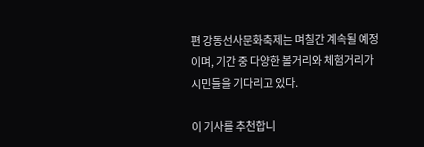편 강동선사문화축제는 며칠간 계속될 예정이며, 기간 중 다양한 볼거리와 체험거리가 시민들을 기다리고 있다.

이 기사를 추천합니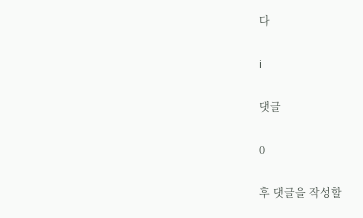다

i

댓글

0

후 댓글을 작성할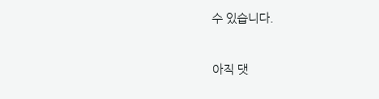수 있습니다.

아직 댓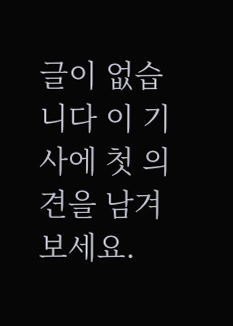글이 없습니다 이 기사에 첫 의견을 남겨보세요.